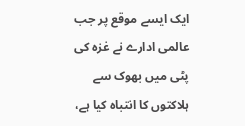ایک ایسے موقع پر جب عالمی ادارے نے غزہ کی پٹی میں بھوک سے ہلاکتوں کا انتباہ کیا ہے،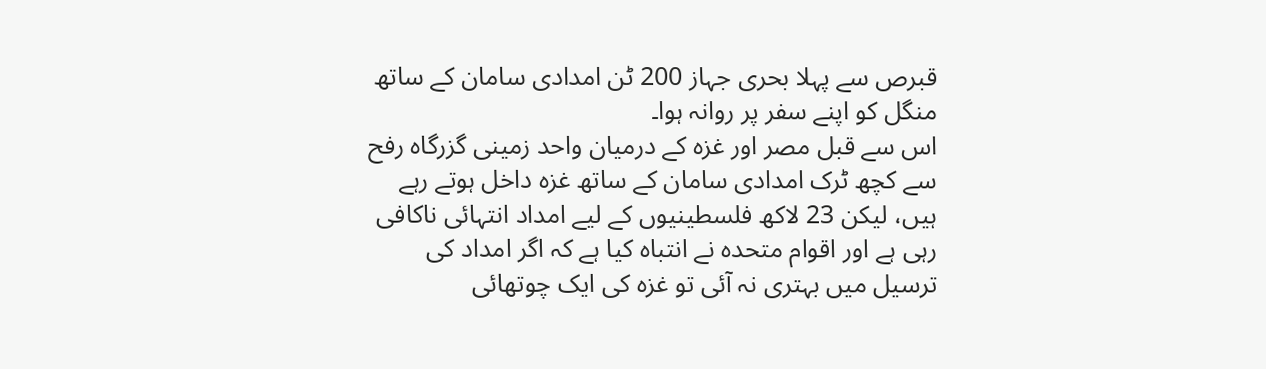قبرص سے پہلا بحری جہاز 200 ٹن امدادی سامان کے ساتھ منگل کو اپنے سفر پر روانہ ہوا۔
اس سے قبل مصر اور غزہ کے درمیان واحد زمینی گزرگاہ رفح سے کچھ ٹرک امدادی سامان کے ساتھ غزہ داخل ہوتے رہے ہیں، لیکن 23 لاکھ فلسطینیوں کے لیے امداد انتہائی ناکافی رہی ہے اور اقوام متحدہ نے انتباہ کیا ہے کہ اگر امداد کی ترسیل میں بہتری نہ آئی تو غزہ کی ایک چوتھائی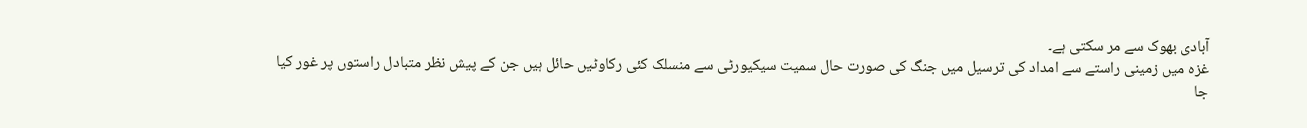آبادی بھوک سے مر سکتی ہے۔
غزہ میں زمینی راستے سے امداد کی ترسیل میں جنگ کی صورت حال سمیت سیکیورٹی سے منسلک کئی رکاوٹیں حائل ہیں جن کے پیش نظر متبادل راستوں پر غور کیا جا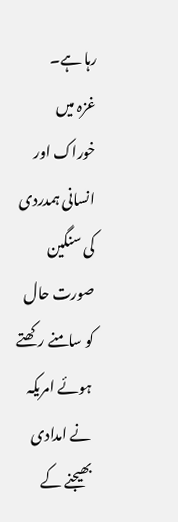رہا ہے۔
غزہ میں خوراک اور انسانی ہمدردی کی سنگین صورت حال کو سامنے رکھتے ہوئے امریکہ نے امدادی بھیجنے کے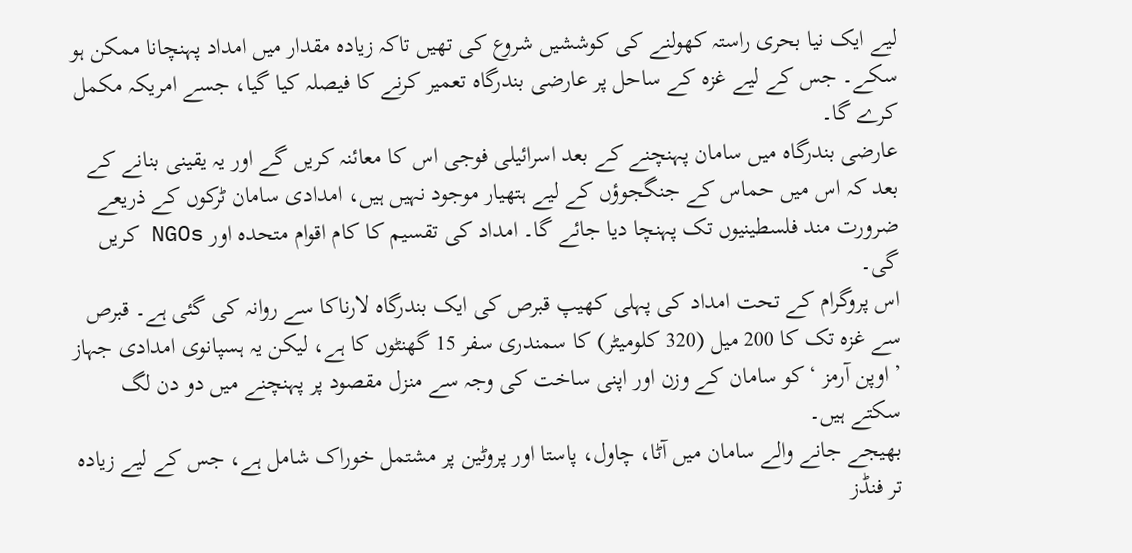لیے ایک نیا بحری راستہ کھولنے کی کوششیں شروع کی تھیں تاکہ زیادہ مقدار میں امداد پہنچانا ممکن ہو سکے۔ جس کے لیے غزہ کے ساحل پر عارضی بندرگاہ تعمیر کرنے کا فیصلہ کیا گیا، جسے امریکہ مکمل کرے گا۔
عارضی بندرگاہ میں سامان پہنچنے کے بعد اسرائیلی فوجی اس کا معائنہ کریں گے اور یہ یقینی بنانے کے بعد کہ اس میں حماس کے جنگجوؤں کے لیے ہتھیار موجود نہیں ہیں، امدادی سامان ٹرکوں کے ذریعے ضرورت مند فلسطینیوں تک پہنچا دیا جائے گا۔ امداد کی تقسیم کا کام اقوام متحدہ اور NGOs کریں گی۔
اس پروگرام کے تحت امداد کی پہلی کھیپ قبرص کی ایک بندرگاہ لارناکا سے روانہ کی گئی ہے۔ قبرص سے غزہ تک کا 200 میل (320 کلومیٹر) کا سمندری سفر 15 گھنٹوں کا ہے، لیکن یہ ہسپانوی امدادی جہاز ’اوپن آرمز ‘کو سامان کے وزن اور اپنی ساخت کی وجہ سے منزل مقصود پر پہنچنے میں دو دن لگ سکتے ہیں۔
بھیجے جانے والے سامان میں آٹا، چاول، پاستا اور پروٹین پر مشتمل خوراک شامل ہے، جس کے لیے زیادہ تر فنڈز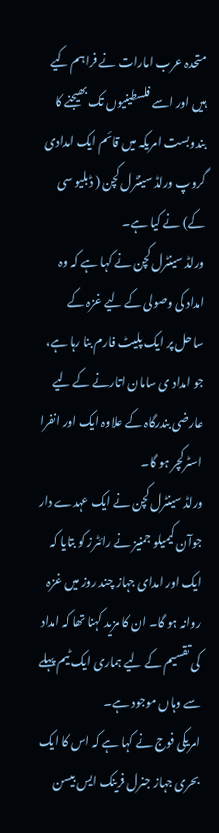متحدہ عرب امارات نے فراہم کیے ہیں اور اسے فلسطینیوں تک بھیجنے کا بندوبست امریکہ میں قائم ایک امدادی گروپ ورلڈ سینٹرل کچن ( ڈبلیو سی کے) نے کیا ہے۔
ورلڈ سینٹرل کچن نے کہا ہے کہ وہ امداد کی وصولی کے لیے غزہ کے ساحل پر ایک پلیٹ فارم بنا رہا ہے، جو امداد ی سامان اتارنے کے لیے عارضی بندرگاہ کے علاوہ ایک اور انفرا اسٹرکچر ہو گا۔
ورلڈ سینٹرل کچن نے ایک عہدے دار جوآن کیمیلو جمنیز نے رائٹرز کو بتایا کہ ایک اور امدای جہاز چند روز میں غزہ روانہ ہو گا۔ ان کا مزید کہنا تھا کہ امداد کی تقسیم کے لیے ہماری ایک ٹیم پہلے سے وہاں موجود ہے۔
امریکی فوج نے کہا ہے کہ اس کا ایک بحری جہاز جنرل فرینک ایس بیسن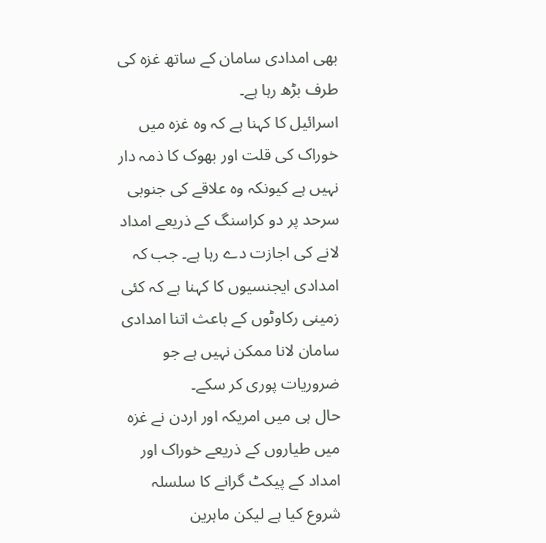بھی امدادی سامان کے ساتھ غزہ کی طرف بڑھ رہا ہے۔
اسرائیل کا کہنا ہے کہ وہ غزہ میں خوراک کی قلت اور بھوک کا ذمہ دار نہیں ہے کیونکہ وہ علاقے کی جنوبی سرحد پر دو کراسنگ کے ذریعے امداد لانے کی اجازت دے رہا ہے۔ جب کہ امدادی ایجنسیوں کا کہنا ہے کہ کئی زمینی رکاوٹوں کے باعث اتنا امدادی سامان لانا ممکن نہیں ہے جو ضروریات پوری کر سکے۔
حال ہی میں امریکہ اور اردن نے غزہ میں طیاروں کے ذریعے خوراک اور امداد کے پیکٹ گرانے کا سلسلہ شروع کیا ہے لیکن ماہرین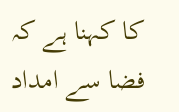کا کہنا ہے کہ فضا سے امداد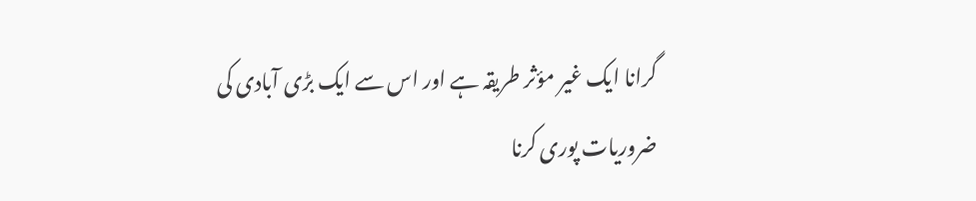گرانا ایک غیر مؤثر طریقہ ہے اور اس سے ایک بڑی آبادی کی ضروریات پوری کرنا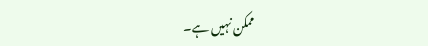ممکن نہیں ہے۔